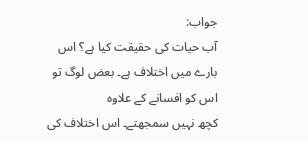جواب:
آب حیات کی حقیقت کیا ہے؟ اس بارے میں اختلاف ہے۔ بعض لوگ تو اس کو افسانے کے علاوہ
کچھ نہیں سمجھتے۔ اس اختلاف کی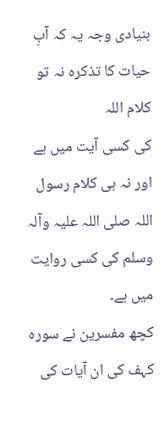بنیادی وجہ یہ کہ آبِ حیات کا تذکرہ نہ تو کلام اللہ
کی کسی آیت میں ہے اور نہ ہی کلام رسول اللہ صلی اللہ علیہ وآلہ وسلم کی کسی روایت میں ہے۔
کچھ مفسرین نے سورہ کہف کی ان آیات کی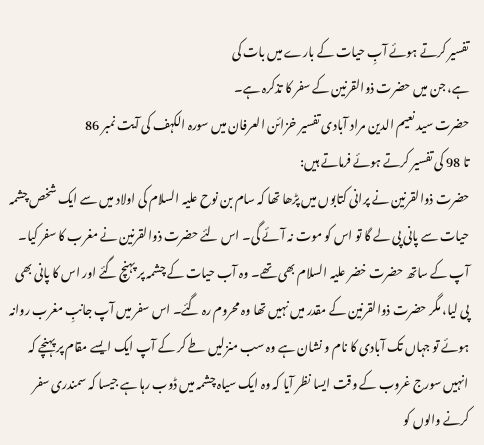تفسیر کرتے ہوئے آبِ حیات کے بارے میں بات کی
ہے، جن میں حضرت ذوالقرنین کے سفر کا تذکرہ ہے۔
حضرت سید نعیم الدین مراد آبادی تفسیر خزائن العرفان میں سورہ الکہف کی آیت نمبر 86
تا 98 کی تفسیر کرتے ہوئے فرماتے ہیں:
حضرت ذوالقرنین نے پرانی کتابوں میں پڑھا تھا کہ سام بن نوح علیہ السلام کی اولاد میں سے ایک شخص چشمہ حیات سے پانی پی لے گا تو اس کو موت نہ آئے گی۔ اس لئے حضرت ذوالقرنین نے مغرب کا سفر کیا۔ آپ کے ساتھ حضرت خضر علیہ السلام بھی تھے۔ وہ آب حیات کے چشمہ پر پہنچ گئے اور اس کا پانی بھی پی لیا، مگر حضرت ذوالقرنین کے مقدر میں نہیں تھا وہ محروم رہ گئے۔ اس سفر میں آپ جانبِ مغرب روانہ ہوئے تو جہاں تک آبادی کا نام و نشان ہے وہ سب منزلیں طے کر کے آپ ایک ایسے مقام پر پہنچے کہ انہیں سورج غروب کے وقت ایسا نظر آیا کہ وہ ایک سیاہ چشمہ میں ڈوب رہا ہے جیسا کہ سمندری سفر کرنے والوں کو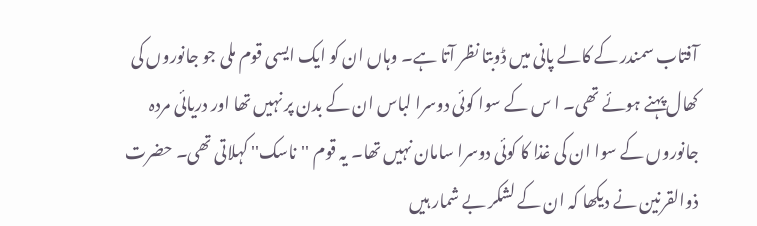آفتاب سمندر کے کالے پانی میں ڈوبتا نظر آتا ہے۔ وہاں ان کو ایک ایسی قوم ملی جو جانوروں کی کھال پہنے ہوئے تھی۔ ا س کے سوا کوئی دوسرا لباس ان کے بدن پر نہیں تھا اور دریائی مردہ جانوروں کے سوا ان کی غذا کا کوئی دوسرا سامان نہیں تھا۔ یہ قوم ''ناسک'' کہلاتی تھی۔ حضرت ذوالقرنین نے دیکھا کہ ان کے لشکر بے شمار ہیں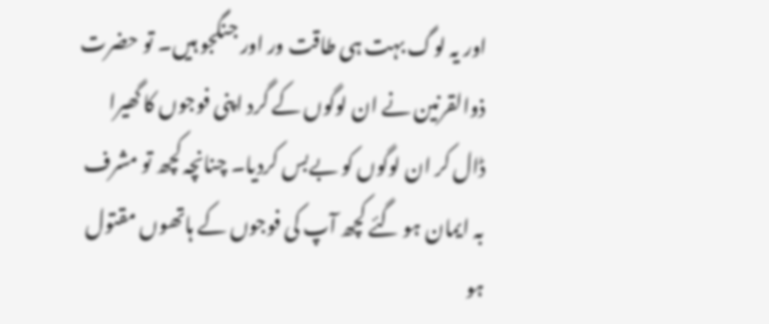اور یہ لوگ بہت ہی طاقت ور اور جنگجو ہیں۔ تو حضرت ذوالقرنین نے ان لوگوں کے گرد اپنی فوجوں کا گھیرا ڈال کر ان لوگوں کو بےبس کردیا۔ چنانچہ کچھ تو مشرف بہ ایمان ہو گئے کچھ آپ کی فوجوں کے ہاتھوں مقتول ہو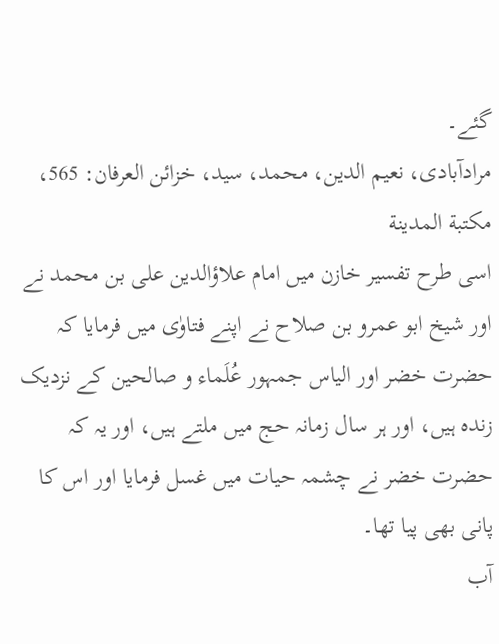گئے۔
مرادآبادی، نعيم الدين، محمد، سيد، خزائن العرفان: 565، مکتبة المدينة
اسی طرح تفسیر خازن میں امام علاؤالدین علی بن محمد نے اور شیخ ابو عمرو بن صلاح نے اپنے فتاوٰی میں فرمایا کہ حضرت خضر اور الیاس جمہور عُلَماء و صالحین کے نزدیک زندہ ہیں، اور ہر سال زمانہ حج میں ملتے ہیں، اور یہ کہ حضرت خضر نے چشمہ حیات میں غسل فرمایا اور اس کا پانی بھی پیا تھا۔
آب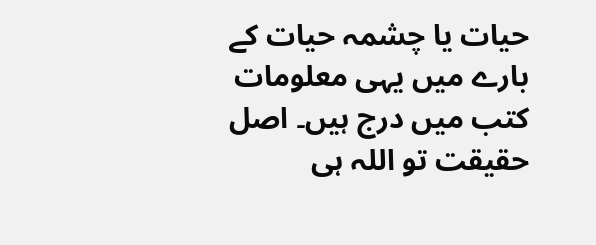حیات یا چشمہ حیات کے بارے میں یہی معلومات کتب میں درج ہیں۔ اصل حقیقت تو اللہ ہی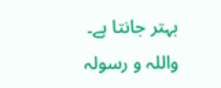بہتر جانتا ہے۔
واللہ و رسولہ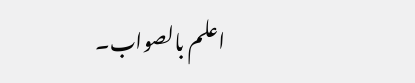اعلم بالصواب۔